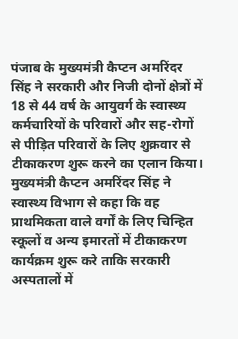पंजाब के मुख्यमंत्री कैप्टन अमरिंदर सिंह ने सरकारी और निजी दोनों क्षेत्रों में 18 से 44 वर्ष के आयुवर्ग के स्वास्थ्य कर्मचारियों के परिवारों और सह-रोगों से पीड़ित परिवारों के लिए शुक्रवार से टीकाकरण शुरू करने का एलान किया। मुख्यमंत्री कैप्टन अमरिंदर सिंह ने स्वास्थ्य विभाग से कहा कि वह प्राथमिकता वाले वर्गों के लिए चिन्हित स्कूलों व अन्य इमारतों में टीकाकरण कार्यक्रम शुरू करे ताकि सरकारी अस्पतालों में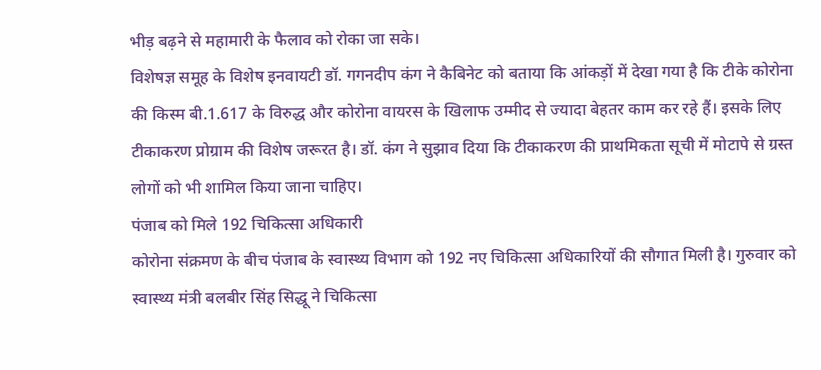भीड़ बढ़ने से महामारी के फैलाव को रोका जा सके।
विशेषज्ञ समूह के विशेष इनवायटी डॉ. गगनदीप कंग ने कैबिनेट को बताया कि आंकड़ों में देखा गया है कि टीके कोरोना की किस्म बी.1.617 के विरुद्ध और कोरोना वायरस के खिलाफ उम्मीद से ज्यादा बेहतर काम कर रहे हैं। इसके लिए टीकाकरण प्रोग्राम की विशेष जरूरत है। डॉ. कंग ने सुझाव दिया कि टीकाकरण की प्राथमिकता सूची में मोटापे से ग्रस्त लोगों को भी शामिल किया जाना चाहिए।
पंजाब को मिले 192 चिकित्सा अधिकारी
कोरोना संक्रमण के बीच पंजाब के स्वास्थ्य विभाग को 192 नए चिकित्सा अधिकारियों की सौगात मिली है। गुरुवार को स्वास्थ्य मंत्री बलबीर सिंह सिद्धू ने चिकित्सा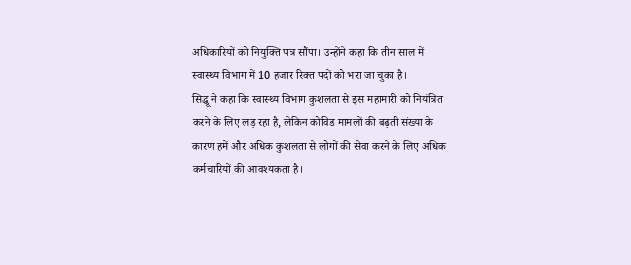अधिकारियों को नियुक्ति पत्र सौंपा। उन्होंने कहा कि तीन साल में स्वास्थ्य विभाग में 10 हजार रिक्त पदों को भरा जा चुका है।
सिद्धू ने कहा कि स्वास्थ्य विभाग कुशलता से इस महामारी को नियंत्रित करने के लिए लड़ रहा है, लेकिन कोविड मामलों की बढ़ती संख्या के कारण हमें और अधिक कुशलता से लोगों की सेवा करने के लिए अधिक कर्मचारियों की आवश्यकता है।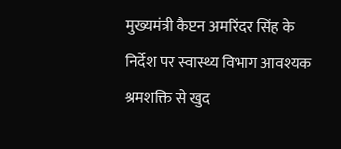मुख्यमंत्री कैप्टन अमरिंदर सिंह के निर्देश पर स्वास्थ्य विभाग आवश्यक श्रमशक्ति से खुद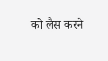को लैस करने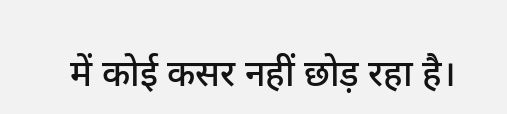में कोई कसर नहीं छोड़ रहा है।